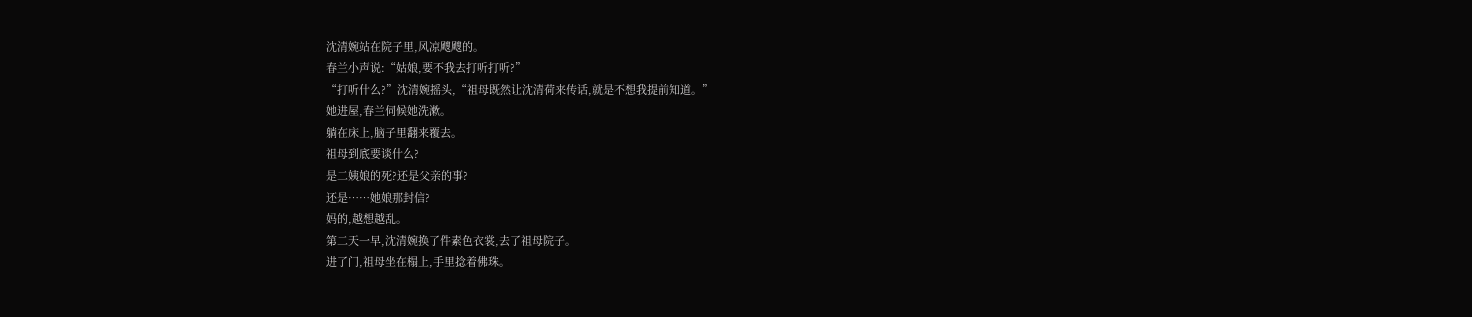沈清婉站在院子里,风凉飕飕的。
春兰小声说:“姑娘,要不我去打听打听?”
“打听什么?”沈清婉摇头,“祖母既然让沈清荷来传话,就是不想我提前知道。”
她进屋,春兰伺候她洗漱。
躺在床上,脑子里翻来覆去。
祖母到底要谈什么?
是二姨娘的死?还是父亲的事?
还是……她娘那封信?
妈的,越想越乱。
第二天一早,沈清婉换了件素色衣裳,去了祖母院子。
进了门,祖母坐在榻上,手里捻着佛珠。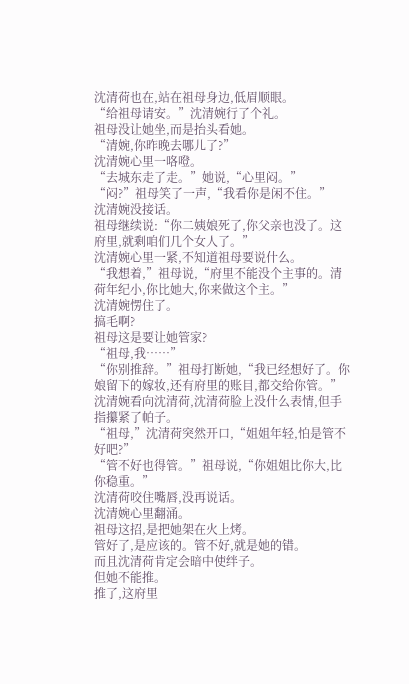沈清荷也在,站在祖母身边,低眉顺眼。
“给祖母请安。”沈清婉行了个礼。
祖母没让她坐,而是抬头看她。
“清婉,你昨晚去哪儿了?”
沈清婉心里一咯噔。
“去城东走了走。”她说,“心里闷。”
“闷?”祖母笑了一声,“我看你是闲不住。”
沈清婉没接话。
祖母继续说:“你二姨娘死了,你父亲也没了。这府里,就剩咱们几个女人了。”
沈清婉心里一紧,不知道祖母要说什么。
“我想着,”祖母说,“府里不能没个主事的。清荷年纪小,你比她大,你来做这个主。”
沈清婉愣住了。
搞毛啊?
祖母这是要让她管家?
“祖母,我……”
“你别推辞。”祖母打断她,“我已经想好了。你娘留下的嫁妆,还有府里的账目,都交给你管。”
沈清婉看向沈清荷,沈清荷脸上没什么表情,但手指攥紧了帕子。
“祖母,”沈清荷突然开口,“姐姐年轻,怕是管不好吧?”
“管不好也得管。”祖母说,“你姐姐比你大,比你稳重。”
沈清荷咬住嘴唇,没再说话。
沈清婉心里翻涌。
祖母这招,是把她架在火上烤。
管好了,是应该的。管不好,就是她的错。
而且沈清荷肯定会暗中使绊子。
但她不能推。
推了,这府里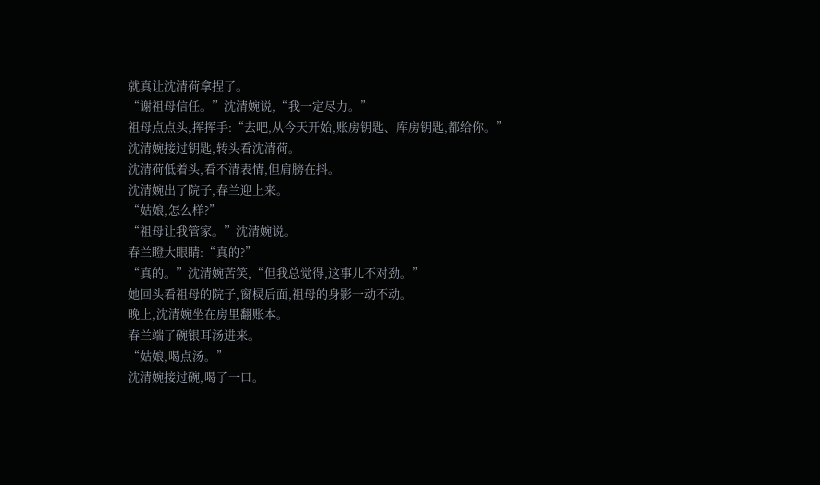就真让沈清荷拿捏了。
“谢祖母信任。”沈清婉说,“我一定尽力。”
祖母点点头,挥挥手:“去吧,从今天开始,账房钥匙、库房钥匙,都给你。”
沈清婉接过钥匙,转头看沈清荷。
沈清荷低着头,看不清表情,但肩膀在抖。
沈清婉出了院子,春兰迎上来。
“姑娘,怎么样?”
“祖母让我管家。”沈清婉说。
春兰瞪大眼睛:“真的?”
“真的。”沈清婉苦笑,“但我总觉得,这事儿不对劲。”
她回头看祖母的院子,窗棂后面,祖母的身影一动不动。
晚上,沈清婉坐在房里翻账本。
春兰端了碗银耳汤进来。
“姑娘,喝点汤。”
沈清婉接过碗,喝了一口。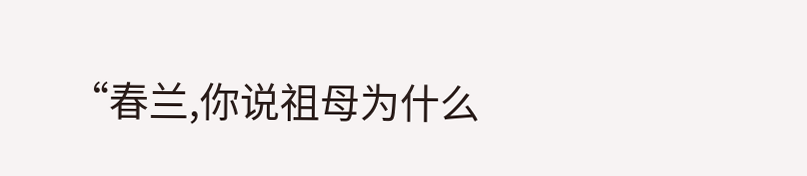“春兰,你说祖母为什么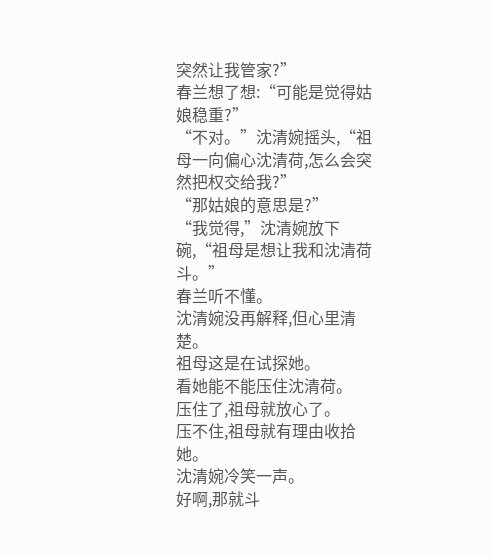突然让我管家?”
春兰想了想:“可能是觉得姑娘稳重?”
“不对。”沈清婉摇头,“祖母一向偏心沈清荷,怎么会突然把权交给我?”
“那姑娘的意思是?”
“我觉得,”沈清婉放下碗,“祖母是想让我和沈清荷斗。”
春兰听不懂。
沈清婉没再解释,但心里清楚。
祖母这是在试探她。
看她能不能压住沈清荷。
压住了,祖母就放心了。
压不住,祖母就有理由收拾她。
沈清婉冷笑一声。
好啊,那就斗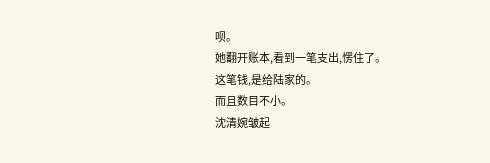呗。
她翻开账本,看到一笔支出,愣住了。
这笔钱,是给陆家的。
而且数目不小。
沈清婉皱起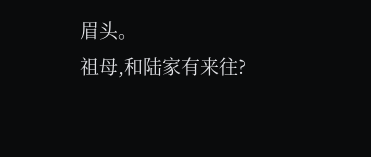眉头。
祖母,和陆家有来往?